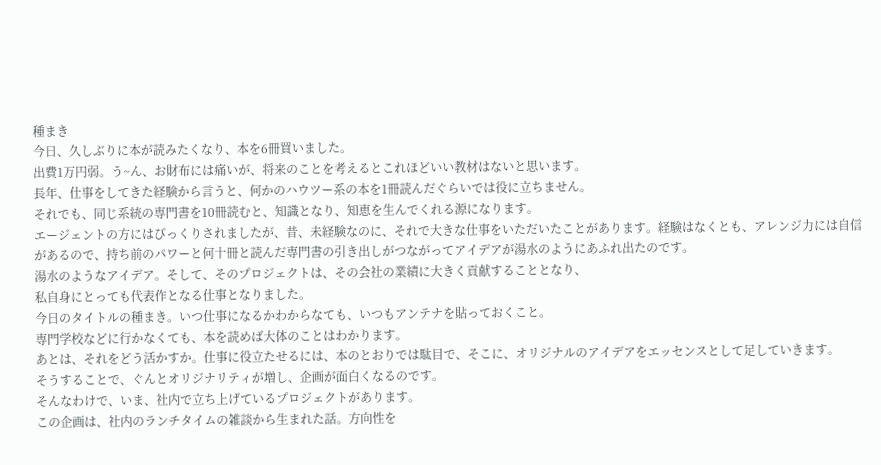種まき
今日、久しぶりに本が読みたくなり、本を6冊買いました。
出費1万円弱。う~ん、お財布には痛いが、将来のことを考えるとこれほどいい教材はないと思います。
長年、仕事をしてきた経験から言うと、何かのハウツー系の本を1冊読んだぐらいでは役に立ちません。
それでも、同じ系統の専門書を10冊読むと、知識となり、知恵を生んでくれる源になります。
エージェントの方にはびっくりされましたが、昔、未経験なのに、それで大きな仕事をいただいたことがあります。経験はなくとも、アレンジ力には自信があるので、持ち前のパワーと何十冊と読んだ専門書の引き出しがつながってアイデアが湯水のようにあふれ出たのです。
湯水のようなアイデア。そして、そのプロジェクトは、その会社の業績に大きく貢献することとなり、
私自身にとっても代表作となる仕事となりました。
今日のタイトルの種まき。いつ仕事になるかわからなても、いつもアンテナを貼っておくこと。
専門学校などに行かなくても、本を読めば大体のことはわかります。
あとは、それをどう活かすか。仕事に役立たせるには、本のとおりでは駄目で、そこに、オリジナルのアイデアをエッセンスとして足していきます。
そうすることで、ぐんとオリジナリティが増し、企画が面白くなるのです。
そんなわけで、いま、社内で立ち上げているプロジェクトがあります。
この企画は、社内のランチタイムの雑談から生まれた話。方向性を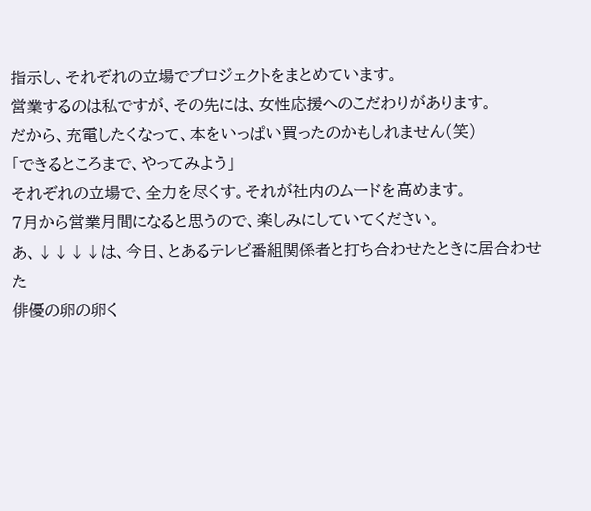指示し、それぞれの立場でプロジェクトをまとめています。
営業するのは私ですが、その先には、女性応援へのこだわりがあります。
だから、充電したくなって、本をいっぱい買ったのかもしれません(笑)
「できるところまで、やってみよう」
それぞれの立場で、全力を尽くす。それが社内のムードを高めます。
7月から営業月間になると思うので、楽しみにしていてください。
あ、↓↓↓↓は、今日、とあるテレビ番組関係者と打ち合わせたときに居合わせた
俳優の卵の卵く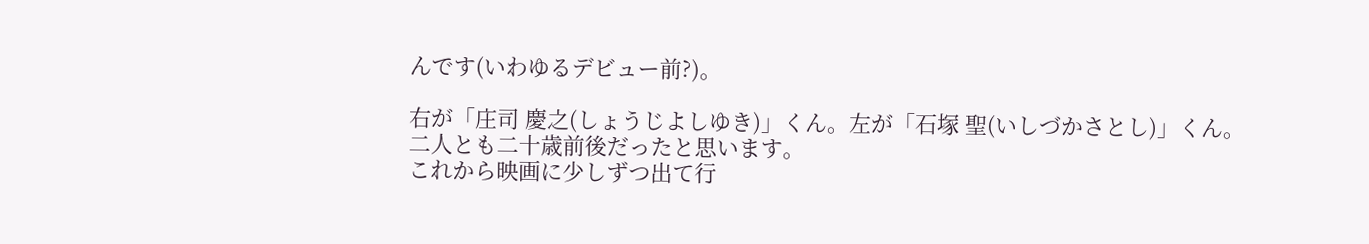んです(いわゆるデビュー前?)。

右が「庄司 慶之(しょうじよしゆき)」くん。左が「石塚 聖(いしづかさとし)」くん。
二人とも二十歳前後だったと思います。
これから映画に少しずつ出て行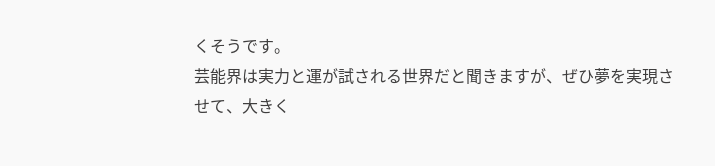くそうです。
芸能界は実力と運が試される世界だと聞きますが、ぜひ夢を実現させて、大きく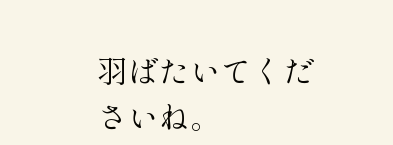羽ばたいてくださいね。